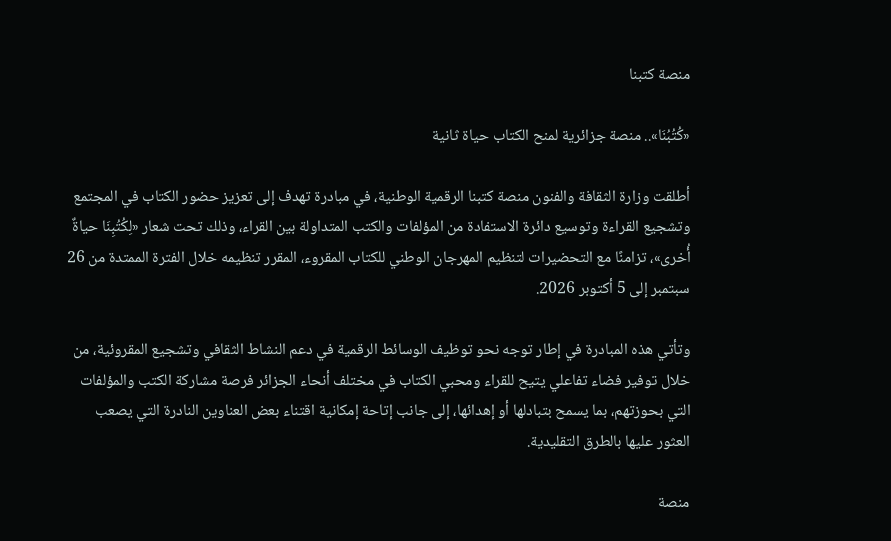منصة كتبنا

«كُتُبُنَا».. منصة جزائرية لمنح الكتاب حياة ثانية

أطلقت وزارة الثقافة والفنون منصة كتبنا الرقمية الوطنية، في مبادرة تهدف إلى تعزيز حضور الكتاب في المجتمع وتشجيع القراءة وتوسيع دائرة الاستفادة من المؤلفات والكتب المتداولة بين القراء، وذلك تحت شعار «لِكُتُبِنَا حياةٌ أُخرى»، تزامنًا مع التحضيرات لتنظيم المهرجان الوطني للكتاب المقروء، المقرر تنظيمه خلال الفترة الممتدة من 26 سبتمبر إلى 5 أكتوبر 2026.

وتأتي هذه المبادرة في إطار توجه نحو توظيف الوسائط الرقمية في دعم النشاط الثقافي وتشجيع المقروئية، من خلال توفير فضاء تفاعلي يتيح للقراء ومحبي الكتاب في مختلف أنحاء الجزائر فرصة مشاركة الكتب والمؤلفات التي بحوزتهم، بما يسمح بتبادلها أو إهدائها، إلى جانب إتاحة إمكانية اقتناء بعض العناوين النادرة التي يصعب العثور عليها بالطرق التقليدية.

منصة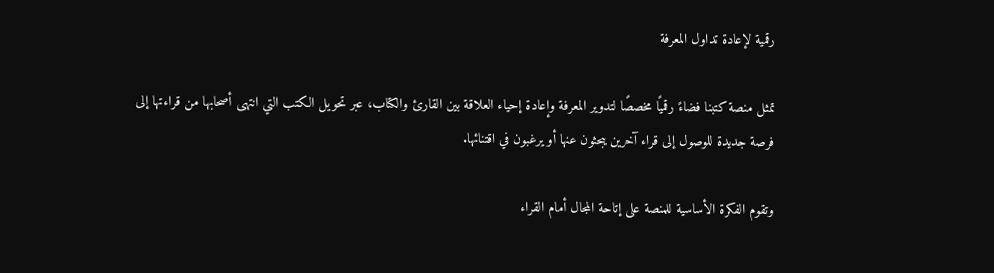رقمية لإعادة تداول المعرفة

تمثل منصة كتبنا فضاءً رقميًا مخصصًا لتدوير المعرفة وإعادة إحياء العلاقة بين القارئ والكتاب، عبر تحويل الكتب التي انتهى أصحابها من قراءتها إلى فرصة جديدة للوصول إلى قراء آخرين يبحثون عنها أو يرغبون في اقتنائها.

وتقوم الفكرة الأساسية للمنصة على إتاحة المجال أمام القراء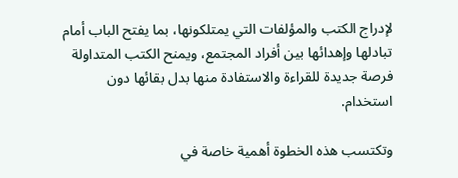لإدراج الكتب والمؤلفات التي يمتلكونها، بما يفتح الباب أمام تبادلها وإهدائها بين أفراد المجتمع، ويمنح الكتب المتداولة فرصة جديدة للقراءة والاستفادة منها بدل بقائها دون استخدام.

وتكتسب هذه الخطوة أهمية خاصة في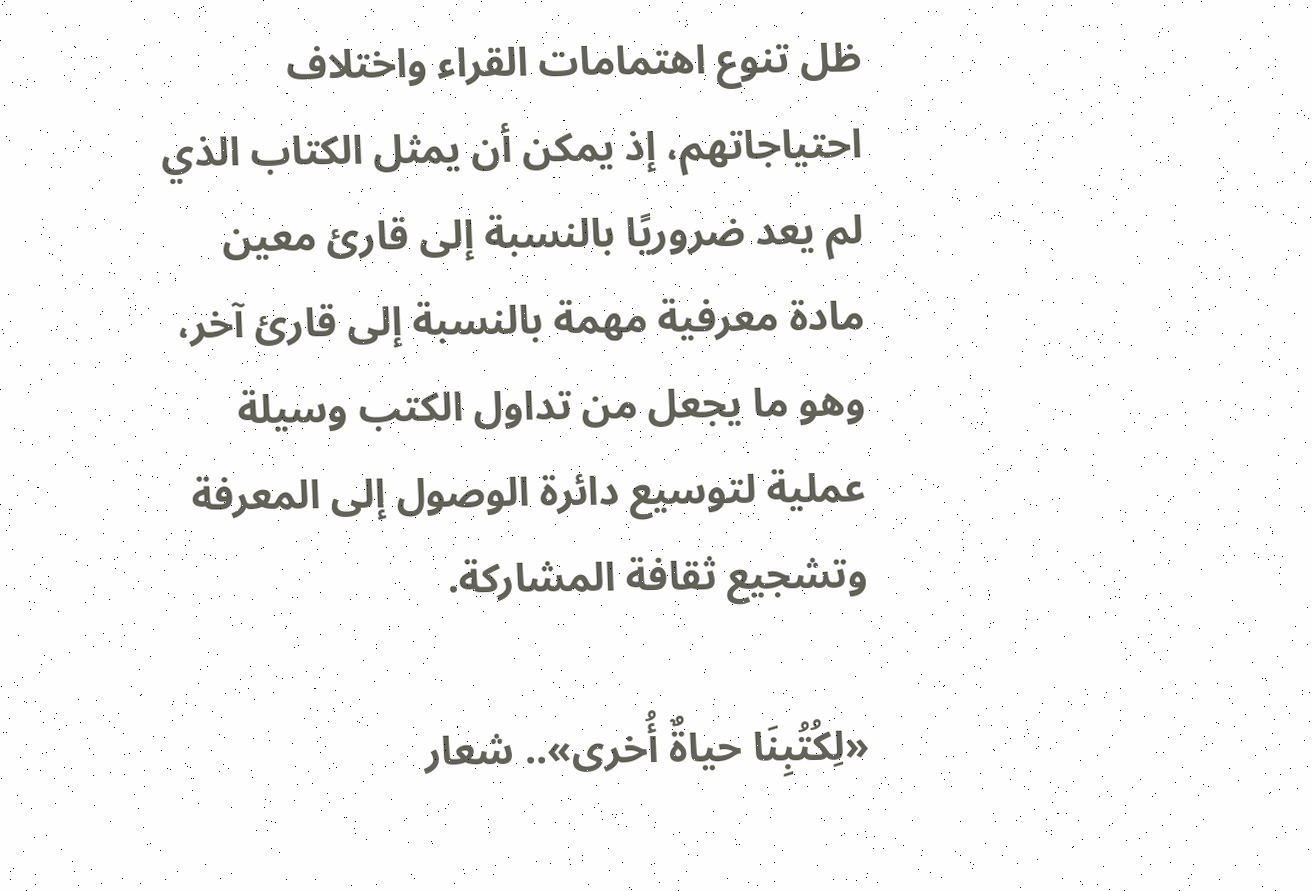ظل تنوع اهتمامات القراء واختلاف احتياجاتهم، إذ يمكن أن يمثل الكتاب الذي لم يعد ضروريًا بالنسبة إلى قارئ معين مادة معرفية مهمة بالنسبة إلى قارئ آخر، وهو ما يجعل من تداول الكتب وسيلة عملية لتوسيع دائرة الوصول إلى المعرفة وتشجيع ثقافة المشاركة.

«لِكُتُبِنَا حياةٌ أُخرى».. شعار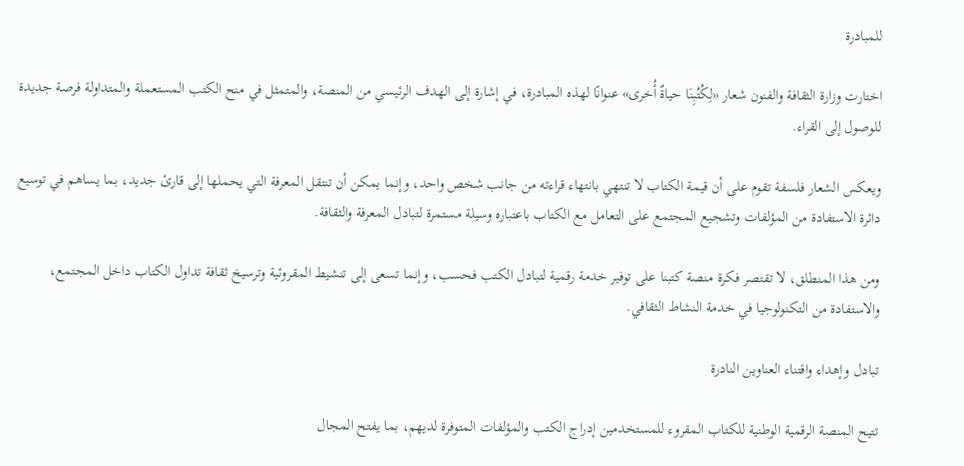للمبادرة

اختارت وزارة الثقافة والفنون شعار «لِكُتُبِنَا حياةٌ أُخرى» عنوانًا لهذه المبادرة، في إشارة إلى الهدف الرئيسي من المنصة، والمتمثل في منح الكتب المستعملة والمتداولة فرصة جديدة للوصول إلى القراء.

ويعكس الشعار فلسفة تقوم على أن قيمة الكتاب لا تنتهي بانتهاء قراءته من جانب شخص واحد، وإنما يمكن أن تنتقل المعرفة التي يحملها إلى قارئ جديد، بما يساهم في توسيع دائرة الاستفادة من المؤلفات وتشجيع المجتمع على التعامل مع الكتاب باعتباره وسيلة مستمرة لتبادل المعرفة والثقافة.

ومن هذا المنطلق، لا تقتصر فكرة منصة كتبنا على توفير خدمة رقمية لتبادل الكتب فحسب، وإنما تسعى إلى تنشيط المقروئية وترسيخ ثقافة تداول الكتاب داخل المجتمع، والاستفادة من التكنولوجيا في خدمة النشاط الثقافي.

تبادل وإهداء واقتناء العناوين النادرة

تتيح المنصة الرقمية الوطنية للكتاب المقروء للمستخدمين إدراج الكتب والمؤلفات المتوفرة لديهم، بما يفتح المجال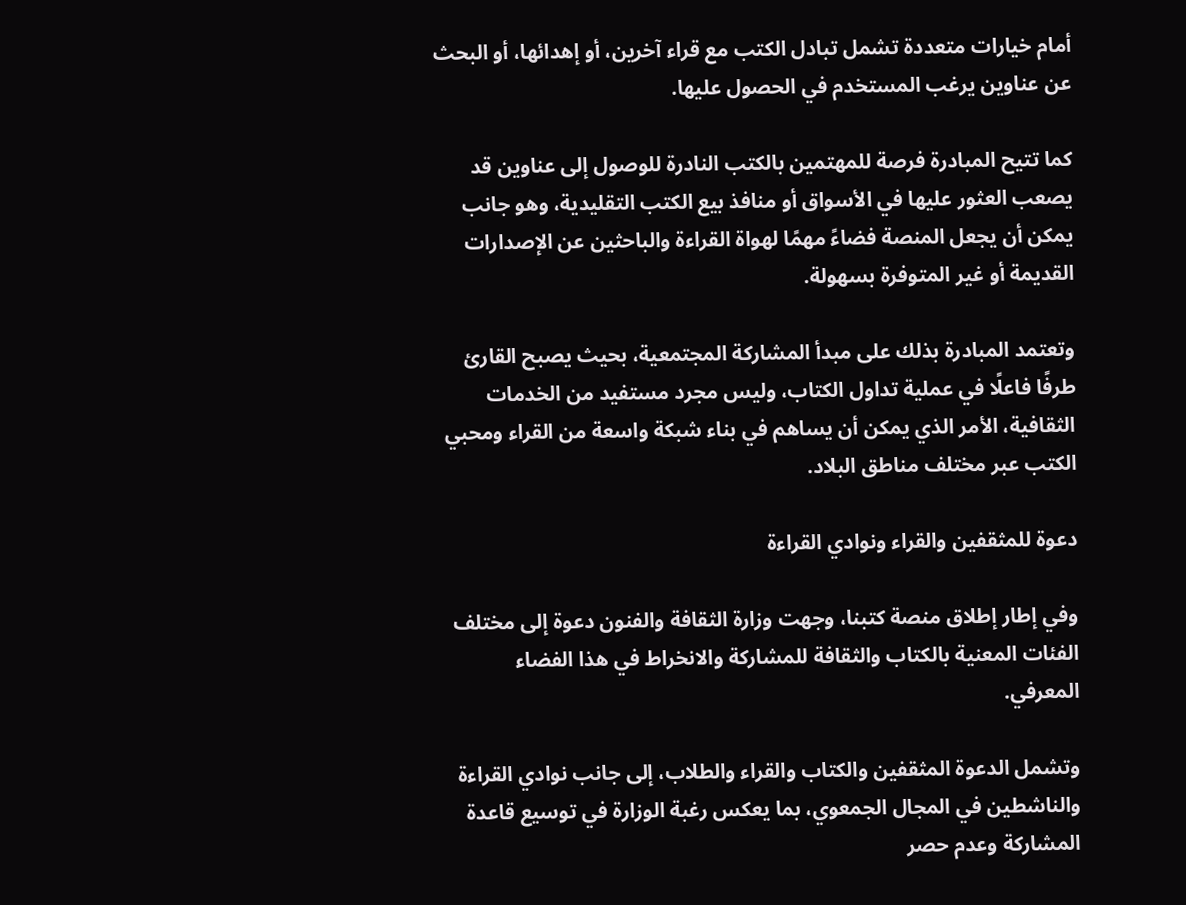أمام خيارات متعددة تشمل تبادل الكتب مع قراء آخرين، أو إهدائها، أو البحث عن عناوين يرغب المستخدم في الحصول عليها.

كما تتيح المبادرة فرصة للمهتمين بالكتب النادرة للوصول إلى عناوين قد يصعب العثور عليها في الأسواق أو منافذ بيع الكتب التقليدية، وهو جانب يمكن أن يجعل المنصة فضاءً مهمًا لهواة القراءة والباحثين عن الإصدارات القديمة أو غير المتوفرة بسهولة.

وتعتمد المبادرة بذلك على مبدأ المشاركة المجتمعية، بحيث يصبح القارئ طرفًا فاعلًا في عملية تداول الكتاب، وليس مجرد مستفيد من الخدمات الثقافية، الأمر الذي يمكن أن يساهم في بناء شبكة واسعة من القراء ومحبي الكتب عبر مختلف مناطق البلاد.

دعوة للمثقفين والقراء ونوادي القراءة

وفي إطار إطلاق منصة كتبنا، وجهت وزارة الثقافة والفنون دعوة إلى مختلف الفئات المعنية بالكتاب والثقافة للمشاركة والانخراط في هذا الفضاء المعرفي.

وتشمل الدعوة المثقفين والكتاب والقراء والطلاب، إلى جانب نوادي القراءة والناشطين في المجال الجمعوي، بما يعكس رغبة الوزارة في توسيع قاعدة المشاركة وعدم حصر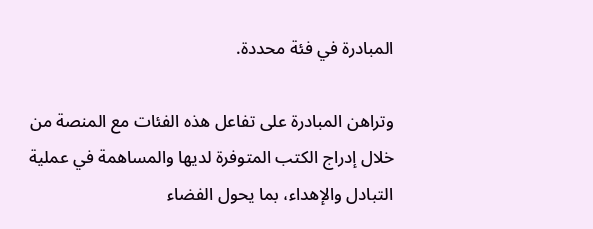المبادرة في فئة محددة.

وتراهن المبادرة على تفاعل هذه الفئات مع المنصة من خلال إدراج الكتب المتوفرة لديها والمساهمة في عملية التبادل والإهداء، بما يحول الفضاء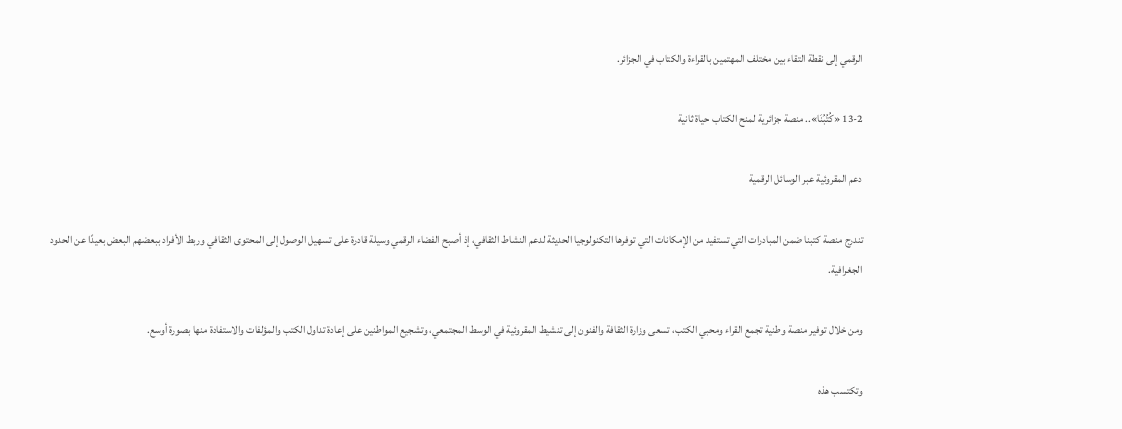الرقمي إلى نقطة التقاء بين مختلف المهتمين بالقراءة والكتاب في الجزائر.

13-2 «كُتُبُنَا».. منصة جزائرية لمنح الكتاب حياة ثانية

دعم المقروئية عبر الوسائل الرقمية

تندرج منصة كتبنا ضمن المبادرات التي تستفيد من الإمكانات التي توفرها التكنولوجيا الحديثة لدعم النشاط الثقافي، إذ أصبح الفضاء الرقمي وسيلة قادرة على تسهيل الوصول إلى المحتوى الثقافي وربط الأفراد ببعضهم البعض بعيدًا عن الحدود الجغرافية.

ومن خلال توفير منصة وطنية تجمع القراء ومحبي الكتب، تسعى وزارة الثقافة والفنون إلى تنشيط المقروئية في الوسط المجتمعي، وتشجيع المواطنين على إعادة تداول الكتب والمؤلفات والاستفادة منها بصورة أوسع.

وتكتسب هذه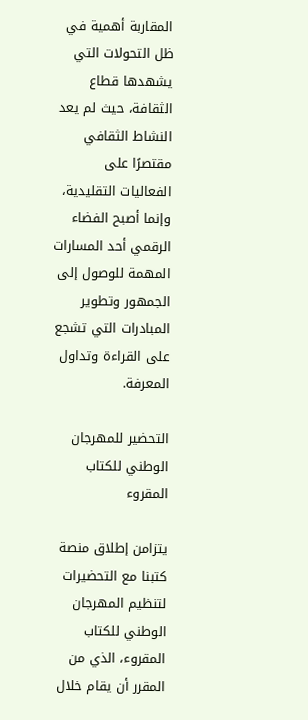المقاربة أهمية في ظل التحولات التي يشهدها قطاع الثقافة، حيث لم يعد النشاط الثقافي مقتصرًا على الفعاليات التقليدية، وإنما أصبح الفضاء الرقمي أحد المسارات المهمة للوصول إلى الجمهور وتطوير المبادرات التي تشجع على القراءة وتداول المعرفة.

التحضير للمهرجان الوطني للكتاب المقروء

يتزامن إطلاق منصة كتبنا مع التحضيرات لتنظيم المهرجان الوطني للكتاب المقروء، الذي من المقرر أن يقام خلال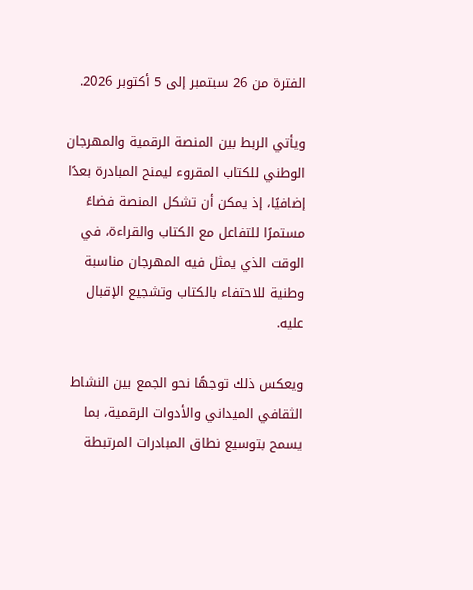الفترة من 26 سبتمبر إلى 5 أكتوبر 2026.

ويأتي الربط بين المنصة الرقمية والمهرجان الوطني للكتاب المقروء ليمنح المبادرة بعدًا إضافيًا، إذ يمكن أن تشكل المنصة فضاءً مستمرًا للتفاعل مع الكتاب والقراءة، في الوقت الذي يمثل فيه المهرجان مناسبة وطنية للاحتفاء بالكتاب وتشجيع الإقبال عليه.

ويعكس ذلك توجهًا نحو الجمع بين النشاط الثقافي الميداني والأدوات الرقمية، بما يسمح بتوسيع نطاق المبادرات المرتبطة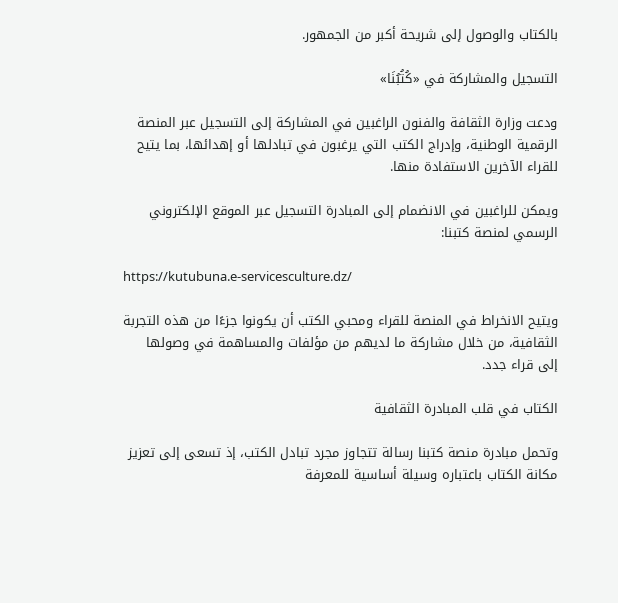بالكتاب والوصول إلى شريحة أكبر من الجمهور.

التسجيل والمشاركة في «كُتُبُنَا»

ودعت وزارة الثقافة والفنون الراغبين في المشاركة إلى التسجيل عبر المنصة الرقمية الوطنية، وإدراج الكتب التي يرغبون في تبادلها أو إهدائها، بما يتيح للقراء الآخرين الاستفادة منها.

ويمكن للراغبين في الانضمام إلى المبادرة التسجيل عبر الموقع الإلكتروني الرسمي لمنصة كتبنا:

https://kutubuna.e-servicesculture.dz/

ويتيح الانخراط في المنصة للقراء ومحبي الكتب أن يكونوا جزءًا من هذه التجربة الثقافية، من خلال مشاركة ما لديهم من مؤلفات والمساهمة في وصولها إلى قراء جدد.

الكتاب في قلب المبادرة الثقافية

وتحمل مبادرة منصة كتبنا رسالة تتجاوز مجرد تبادل الكتب، إذ تسعى إلى تعزيز مكانة الكتاب باعتباره وسيلة أساسية للمعرفة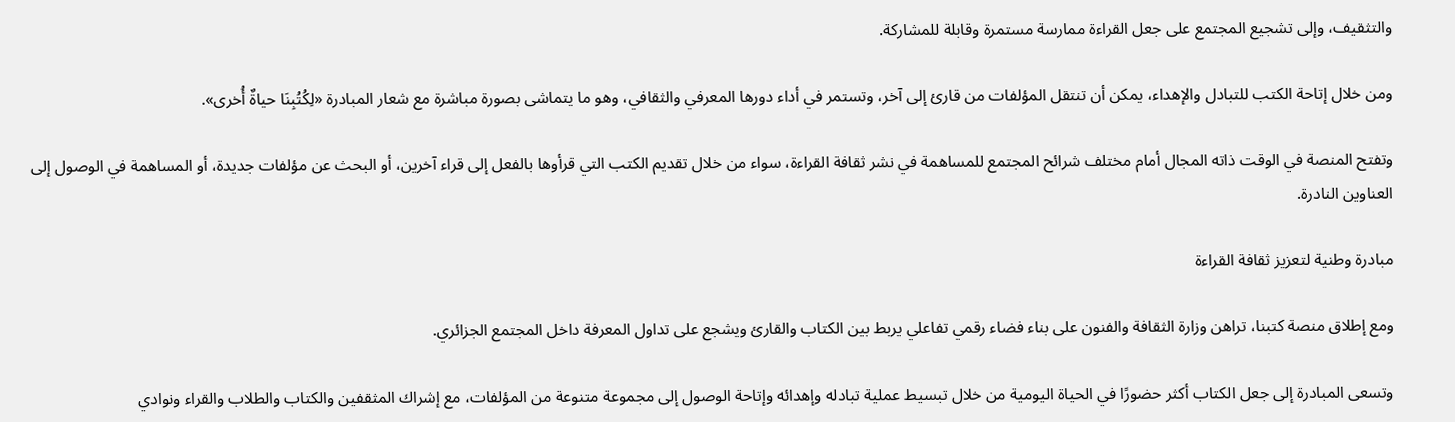والتثقيف، وإلى تشجيع المجتمع على جعل القراءة ممارسة مستمرة وقابلة للمشاركة.

ومن خلال إتاحة الكتب للتبادل والإهداء، يمكن أن تنتقل المؤلفات من قارئ إلى آخر، وتستمر في أداء دورها المعرفي والثقافي، وهو ما يتماشى بصورة مباشرة مع شعار المبادرة «لِكُتُبِنَا حياةٌ أُخرى».

وتفتح المنصة في الوقت ذاته المجال أمام مختلف شرائح المجتمع للمساهمة في نشر ثقافة القراءة، سواء من خلال تقديم الكتب التي قرأوها بالفعل إلى قراء آخرين، أو البحث عن مؤلفات جديدة، أو المساهمة في الوصول إلى العناوين النادرة.

مبادرة وطنية لتعزيز ثقافة القراءة

ومع إطلاق منصة كتبنا، تراهن وزارة الثقافة والفنون على بناء فضاء رقمي تفاعلي يربط بين الكتاب والقارئ ويشجع على تداول المعرفة داخل المجتمع الجزائري.

وتسعى المبادرة إلى جعل الكتاب أكثر حضورًا في الحياة اليومية من خلال تبسيط عملية تبادله وإهدائه وإتاحة الوصول إلى مجموعة متنوعة من المؤلفات، مع إشراك المثقفين والكتاب والطلاب والقراء ونوادي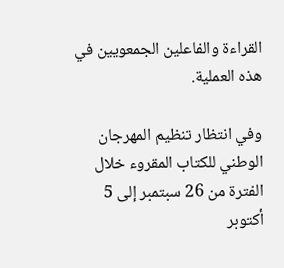القراءة والفاعلين الجمعويين في هذه العملية.

وفي انتظار تنظيم المهرجان الوطني للكتاب المقروء خلال الفترة من 26 سبتمبر إلى 5 أكتوبر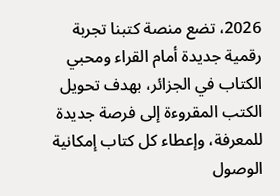2026، تضع منصة كتبنا تجربة رقمية جديدة أمام القراء ومحبي الكتاب في الجزائر، بهدف تحويل الكتب المقروءة إلى فرصة جديدة للمعرفة، وإعطاء كل كتاب إمكانية الوصول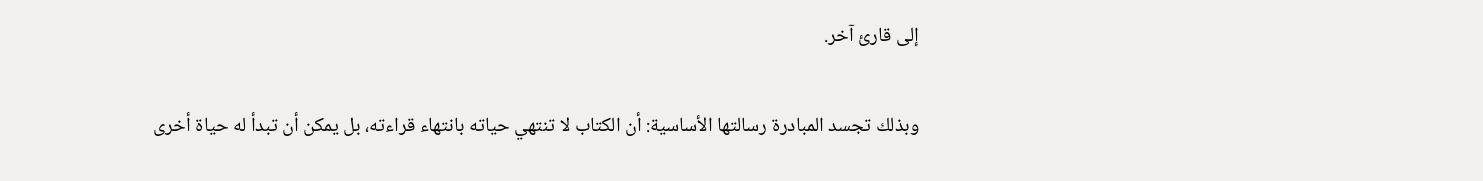إلى قارئ آخر.

وبذلك تجسد المبادرة رسالتها الأساسية: أن الكتاب لا تنتهي حياته بانتهاء قراءته، بل يمكن أن تبدأ له حياة أخرى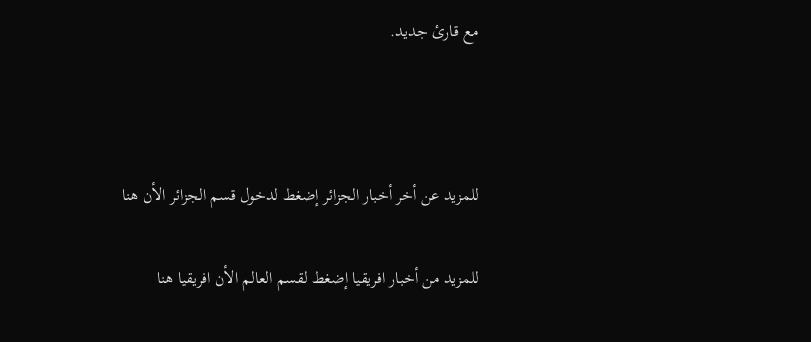مع قارئ جديد.



للمزيد عن أخر أخبار الجزائر إضغط لدخول قسم الجزائر الأن هنا

للمزيد من أخبار افريقيا إضغط لقسم العالم الأن افريقيا هنا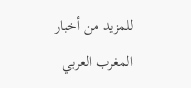للمزيد من أخبار المغرب العربي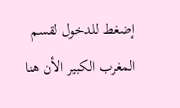إضغط للدخول لقسم المغرب الكبير الأن هنا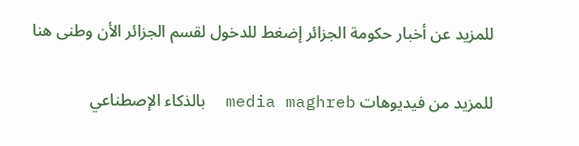للمزيد عن أخبار حكومة الجزائر إضغط للدخول لقسم الجزائر الأن وطنى هنا

للمزيد من فيديوهات media maghreb  بالذكاء الإصطناعي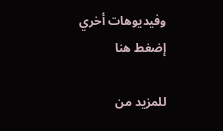وفيديوهات أخري إضغط هنا

للمزيد من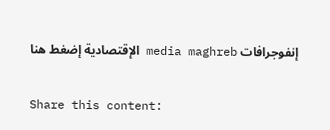إنفوجرافات media maghreb الإقتصادية إضغط هنا

Share this content: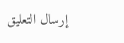إرسال التعليق